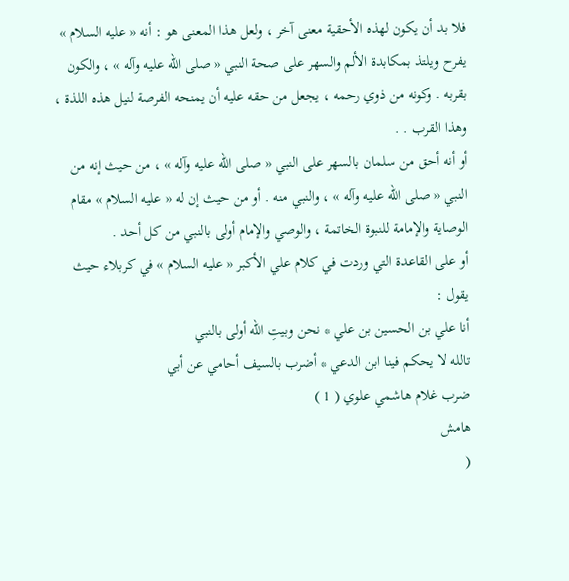فلا بد أن يكون لهذه الأحقية معنى آخر ، ولعل هذا المعنى هو : أنه « عليه السلام » يفرح ويلتذ بمكابدة الألم والسهر على صحة النبي « صلى الله عليه وآله » ، والكون بقربه . وكونه من ذوي رحمه ، يجعل من حقه عليه أن يمنحه الفرصة لنيل هذه اللذة ، وهذا القرب . .
أو أنه أحق من سلمان بالسهر على النبي « صلى الله عليه وآله » ، من حيث إنه من النبي « صلى الله عليه وآله » ، والنبي منه . أو من حيث إن له « عليه السلام » مقام الوصاية والإمامة للنبوة الخاتمة ، والوصي والإمام أولى بالنبي من كل أحد .
أو على القاعدة التي وردت في كلام علي الأكبر « عليه السلام » في كربلاء حيث يقول :
أنا علي بن الحسين بن علي * نحن وبيتِ الله أولى بالنبي
تالله لا يحكم فينا ابن الدعي * أضرب بالسيف أحامي عن أبي
ضرب غلام هاشمي علوي ( 1 )
هامش
(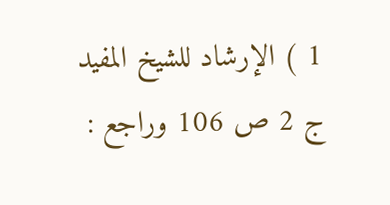1 ) الإرشاد للشيخ المفيد ج 2 ص 106 وراجع :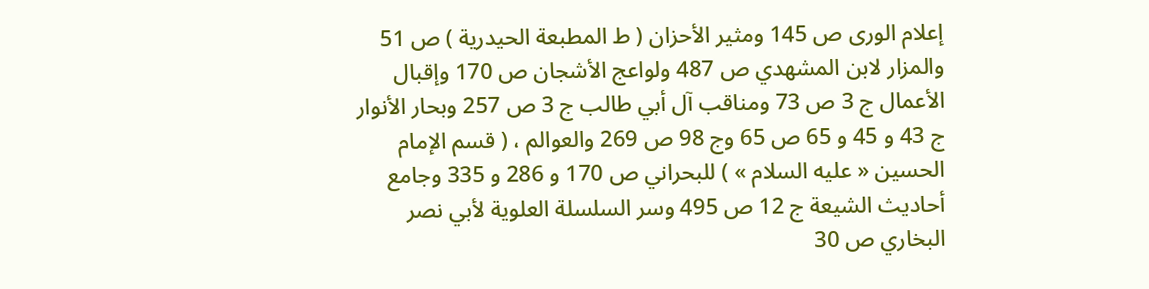إعلام الورى ص 145 ومثير الأحزان ( ط المطبعة الحيدرية ) ص 51 والمزار لابن المشهدي ص 487 ولواعج الأشجان ص 170 وإقبال الأعمال ج 3 ص 73 ومناقب آل أبي طالب ج 3 ص 257 وبحار الأنوار ج 43 و 45 و 65 ص 65 وج 98 ص 269 والعوالم ، ( قسم الإمام الحسين « عليه السلام » ) للبحراني ص 170 و 286 و 335 وجامع أحاديث الشيعة ج 12 ص 495 وسر السلسلة العلوية لأبي نصر البخاري ص 30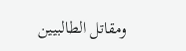ومقاتل الطالبيين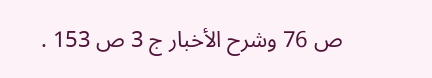ص 76 وشرح الأخبار ج 3 ص 153 .